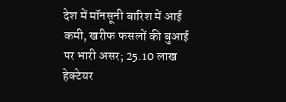देश में मॉनसूनी बारिश में आई कमी, खरीफ फसलों की बुआई पर भारी असर; 25.10 लाख हेक्टेयर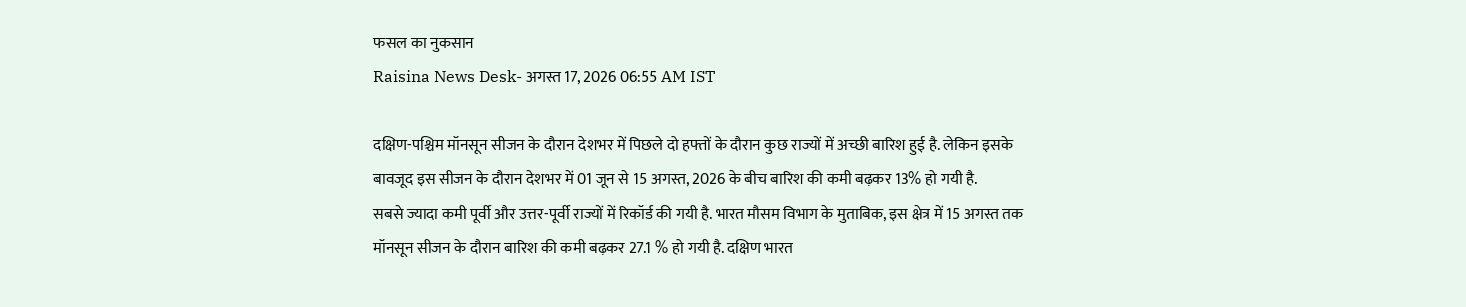फसल का नुकसान
Raisina News Desk- अगस्त 17, 2026 06:55 AM IST

दक्षिण-पश्चिम मॉनसून सीजन के दौरान देशभर में पिछले दो हफ्तों के दौरान कुछ राज्यों में अच्छी बारिश हुई है. लेकिन इसके बावजूद इस सीजन के दौरान देशभर में 01 जून से 15 अगस्त, 2026 के बीच बारिश की कमी बढ़कर 13% हो गयी है.
सबसे ज्यादा कमी पूर्वी और उत्तर-पूर्वी राज्यों में रिकॉर्ड की गयी है. भारत मौसम विभाग के मुताबिक, इस क्षेत्र में 15 अगस्त तक मॉनसून सीजन के दौरान बारिश की कमी बढ़कर 27.1 % हो गयी है. दक्षिण भारत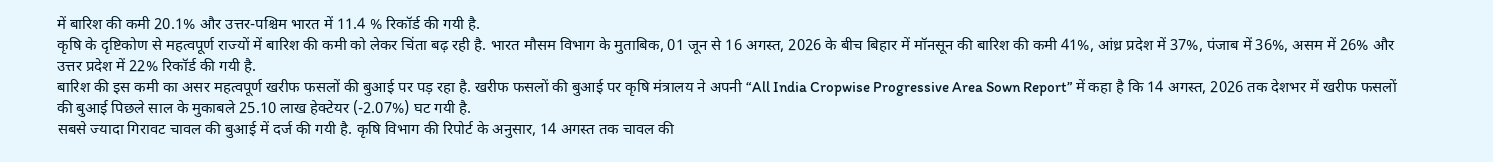में बारिश की कमी 20.1% और उत्तर-पश्चिम भारत में 11.4 % रिकॉर्ड की गयी है.
कृषि के दृष्टिकोण से महत्वपूर्ण राज्यों में बारिश की कमी को लेकर चिंता बढ़ रही है. भारत मौसम विभाग के मुताबिक, 01 जून से 16 अगस्त, 2026 के बीच बिहार में मॉनसून की बारिश की कमी 41%, आंध्र प्रदेश में 37%, पंजाब में 36%, असम में 26% और उत्तर प्रदेश में 22% रिकॉर्ड की गयी है.
बारिश की इस कमी का असर महत्वपूर्ण खरीफ फसलों की बुआई पर पड़ रहा है. खरीफ फसलों की बुआई पर कृषि मंत्रालय ने अपनी “All India Cropwise Progressive Area Sown Report” में कहा है कि 14 अगस्त, 2026 तक देशभर में खरीफ फसलों की बुआई पिछले साल के मुकाबले 25.10 लाख हेक्टेयर (-2.07%) घट गयी है.
सबसे ज्यादा गिरावट चावल की बुआई में दर्ज की गयी है. कृषि विभाग की रिपोर्ट के अनुसार, 14 अगस्त तक चावल की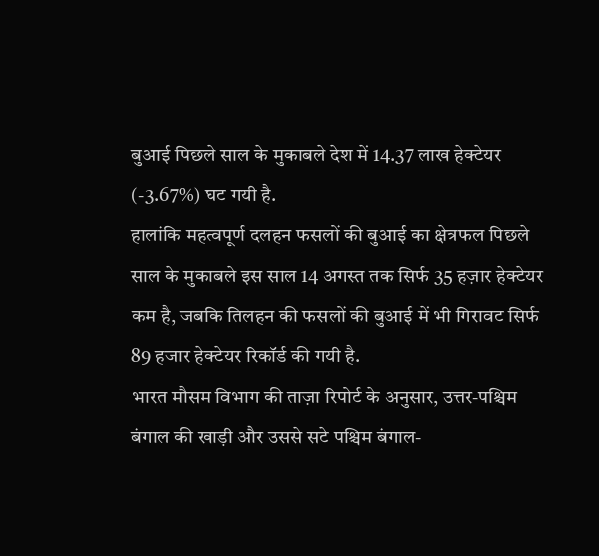बुआई पिछले साल के मुकाबले देश में 14.37 लाख हेक्टेयर (-3.67%) घट गयी है.
हालांकि महत्वपूर्ण दलहन फसलों की बुआई का क्षेत्रफल पिछले साल के मुकाबले इस साल 14 अगस्त तक सिर्फ 35 हज़ार हेक्टेयर कम है, जबकि तिलहन की फसलों की बुआई में भी गिरावट सिर्फ 89 हजार हेक्टेयर रिकॉर्ड की गयी है.
भारत मौसम विभाग की ताज़ा रिपोर्ट के अनुसार, उत्तर-पश्चिम बंगाल की खाड़ी और उससे सटे पश्चिम बंगाल-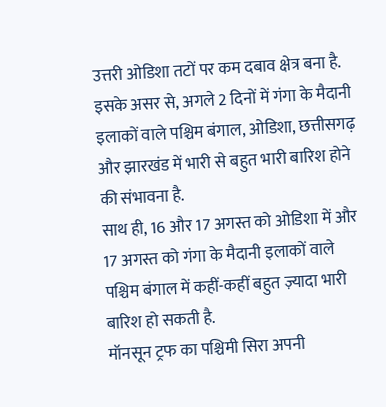उत्तरी ओडिशा तटों पर कम दबाव क्षेत्र बना है. इसके असर से, अगले 2 दिनों में गंगा के मैदानी इलाकों वाले पश्चिम बंगाल, ओडिशा, छत्तीसगढ़ और झारखंड में भारी से बहुत भारी बारिश होने की संभावना है.
साथ ही, 16 और 17 अगस्त को ओडिशा में और 17 अगस्त को गंगा के मैदानी इलाकों वाले पश्चिम बंगाल में कहीं-कहीं बहुत ज़्यादा भारी बारिश हो सकती है.
मॉनसून ट्रफ का पश्चिमी सिरा अपनी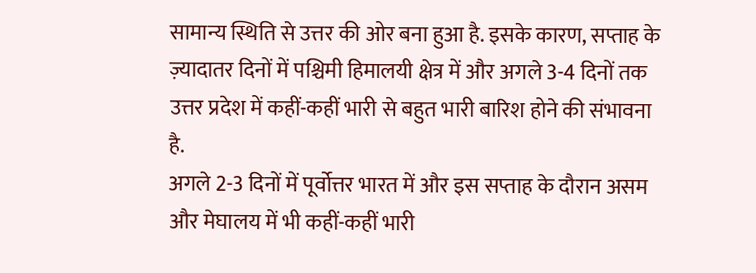सामान्य स्थिति से उत्तर की ओर बना हुआ है. इसके कारण, सप्ताह के ज़्यादातर दिनों में पश्चिमी हिमालयी क्षेत्र में और अगले 3-4 दिनों तक उत्तर प्रदेश में कहीं-कहीं भारी से बहुत भारी बारिश होने की संभावना है.
अगले 2-3 दिनों में पूर्वोत्तर भारत में और इस सप्ताह के दौरान असम और मेघालय में भी कहीं-कहीं भारी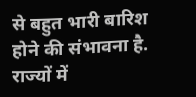से बहुत भारी बारिश होने की संभावना है. राज्यों में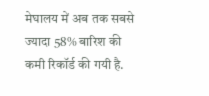मेघालय में अब तक सबसे ज्यादा 58% बारिश की कमी रिकॉर्ड की गयी है.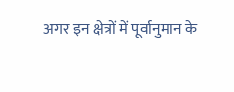अगर इन क्षेत्रों में पूर्वानुमान के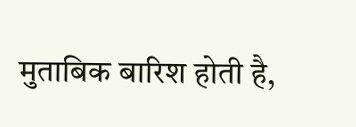मुताबिक बारिश होती है,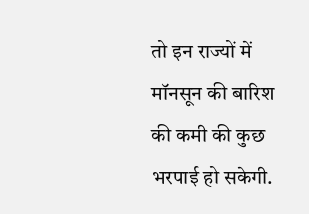तो इन राज्यों में मॉनसून की बारिश की कमी की कुछ भरपाई हो सकेगी.